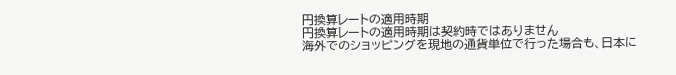円換算レートの適用時期
円換算レートの適用時期は契約時ではありません
海外でのショッピングを現地の通貨単位で行った場合も、日本に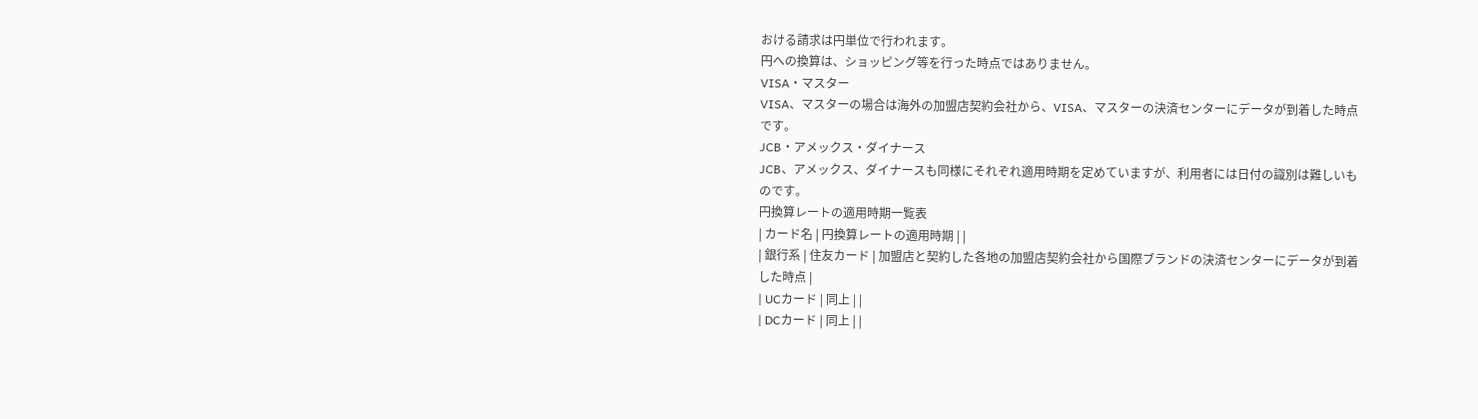おける請求は円単位で行われます。
円への換算は、ショッピング等を行った時点ではありません。
VISA・マスター
VISA、マスターの場合は海外の加盟店契約会社から、VISA、マスターの決済センターにデータが到着した時点です。
JCB・アメックス・ダイナース
JCB、アメックス、ダイナースも同様にそれぞれ適用時期を定めていますが、利用者には日付の識別は難しいものです。
円換算レートの適用時期一覧表
| カード名 | 円換算レートの適用時期 | |
| 銀行系 | 住友カード | 加盟店と契約した各地の加盟店契約会社から国際ブランドの決済センターにデータが到着した時点 |
| UCカード | 同上 | |
| DCカード | 同上 | |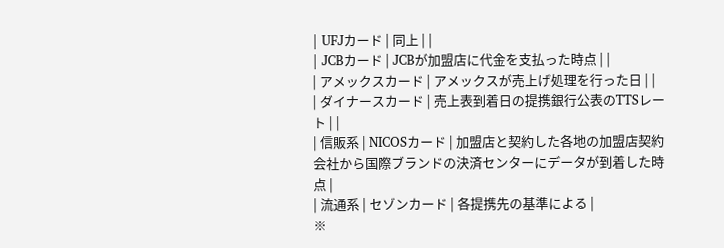| UFJカード | 同上 | |
| JCBカード | JCBが加盟店に代金を支払った時点 | |
| アメックスカード | アメックスが売上げ処理を行った日 | |
| ダイナースカード | 売上表到着日の提携銀行公表のTTSレート | |
| 信販系 | NICOSカード | 加盟店と契約した各地の加盟店契約会社から国際ブランドの決済センターにデータが到着した時点 |
| 流通系 | セゾンカード | 各提携先の基準による |
※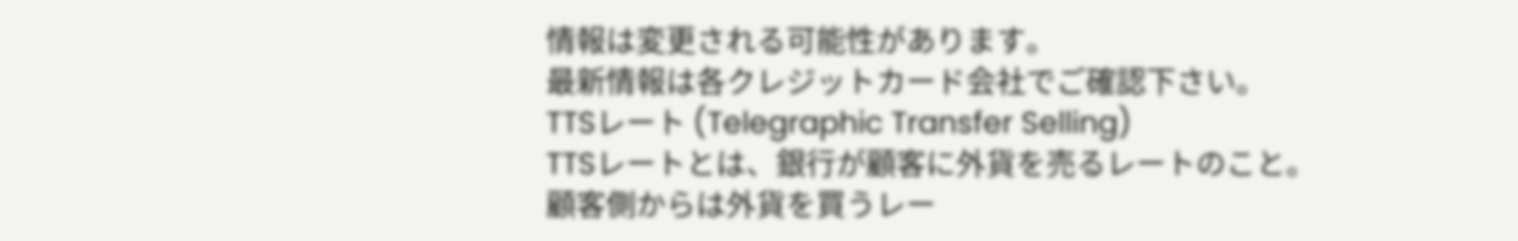情報は変更される可能性があります。
最新情報は各クレジットカード会社でご確認下さい。
TTSレート (Telegraphic Transfer Selling)
TTSレートとは、銀行が顧客に外貨を売るレートのこと。
顧客側からは外貨を買うレー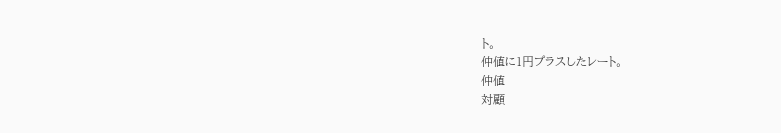ト。
仲値に1円プラスしたレート。
仲値
対顧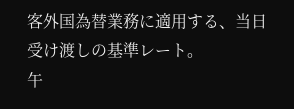客外国為替業務に適用する、当日受け渡しの基準レート。
午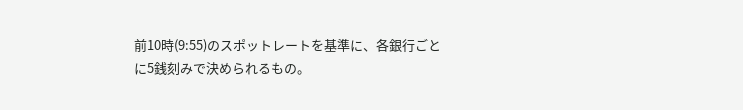前10時(9:55)のスポットレートを基準に、各銀行ごとに5銭刻みで決められるもの。